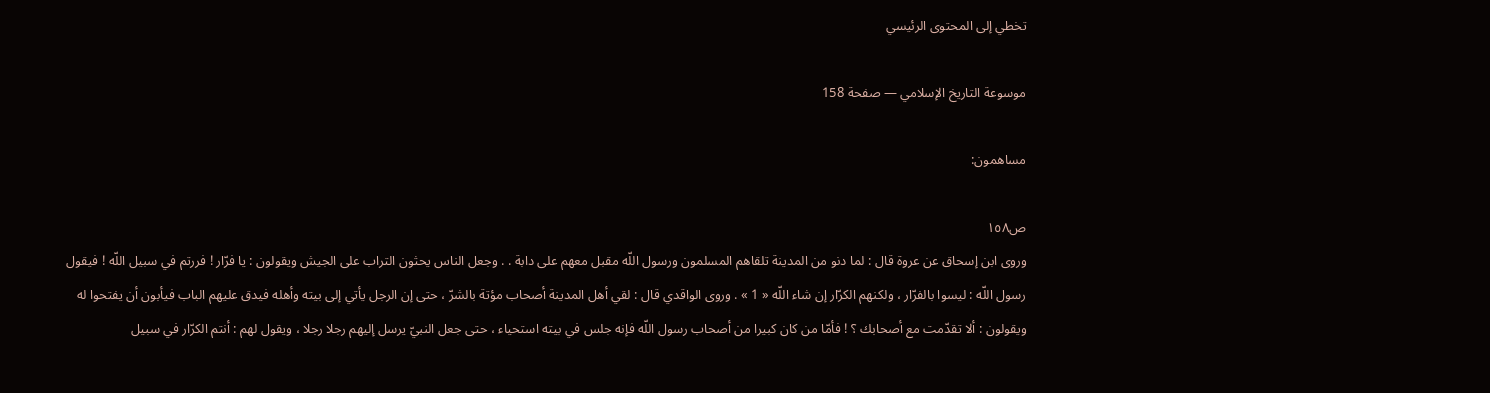تخطي إلى المحتوى الرئيسي

موسوعة التاريخ الإسلامي — صفحة 158

مساهمون:

ص١٥٨
وروى ابن إسحاق عن عروة قال : لما دنو من المدينة تلقاهم المسلمون ورسول اللّه مقبل معهم على دابة . . وجعل الناس يحثون التراب على الجيش ويقولون : يا فرّار ! فررتم في سبيل اللّه ! فيقول رسول اللّه : ليسوا بالفرّار ، ولكنهم الكرّار إن شاء اللّه « 1 » . وروى الواقدي قال : لقي أهل المدينة أصحاب مؤتة بالشرّ ، حتى إن الرجل يأتي إلى بيته وأهله فيدق عليهم الباب فيأبون أن يفتحوا له ويقولون : ألا تقدّمت مع أصحابك ؟ ! فأمّا من كان كبيرا من أصحاب رسول اللّه فإنه جلس في بيته استحياء ، حتى جعل النبيّ يرسل إليهم رجلا رجلا ، ويقول لهم : أنتم الكرّار في سبيل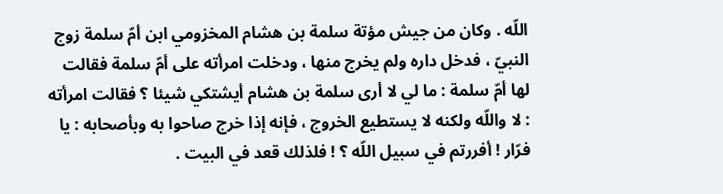اللّه . وكان من جيش مؤتة سلمة بن هشام المخزومي ابن أمّ سلمة زوج النبيّ ، فدخل داره ولم يخرج منها ، ودخلت امرأته على أمّ سلمة فقالت لها أمّ سلمة : ما لي لا أرى سلمة بن هشام أيشتكي شيئا ؟ فقالت امرأته : لا واللّه ولكنه لا يستطيع الخروج ، فإنه إذا خرج صاحوا به وبأصحابه : يا فرّار ! أفررتم في سبيل اللّه ؟ ! فلذلك قعد في البيت .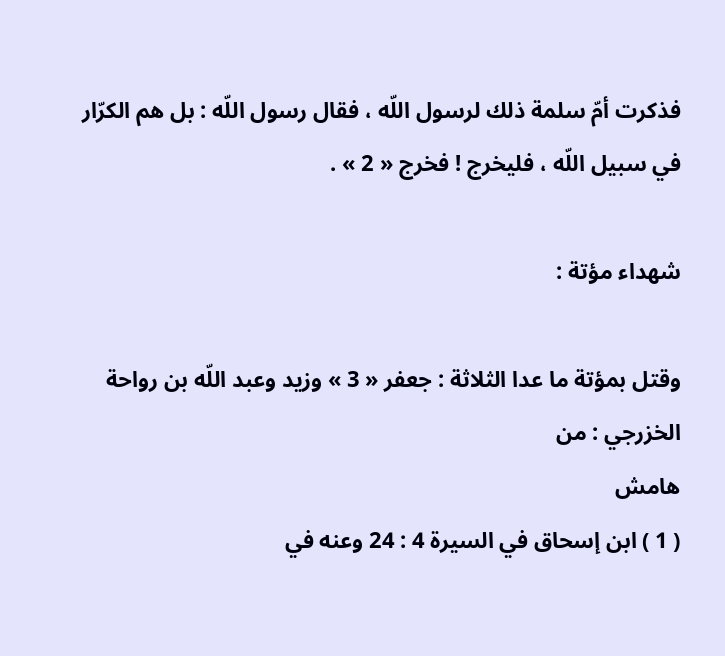فذكرت أمّ سلمة ذلك لرسول اللّه ، فقال رسول اللّه : بل هم الكرّار في سبيل اللّه ، فليخرج ! فخرج « 2 » .

شهداء مؤتة :

وقتل بمؤتة ما عدا الثلاثة : جعفر « 3 » وزيد وعبد اللّه بن رواحة الخزرجي : من
هامش
( 1 ) ابن إسحاق في السيرة 4 : 24 وعنه في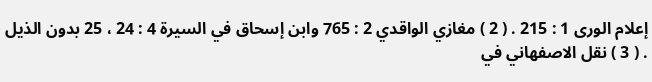إعلام الورى 1 : 215 . ( 2 ) مغازي الواقدي 2 : 765 وابن إسحاق في السيرة 4 : 24 ، 25 بدون الذيل . ( 3 ) نقل الاصفهاني في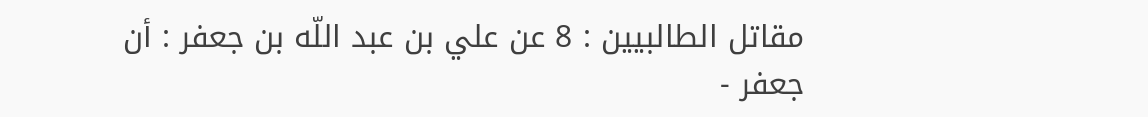مقاتل الطالبيين : 8 عن علي بن عبد اللّه بن جعفر : أن جعفر -